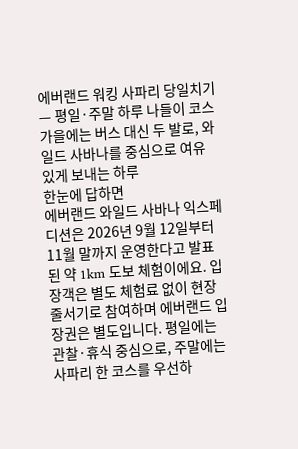에버랜드 워킹 사파리 당일치기 — 평일·주말 하루 나들이 코스
가을에는 버스 대신 두 발로, 와일드 사바나를 중심으로 여유 있게 보내는 하루
한눈에 답하면
에버랜드 와일드 사바나 익스페디션은 2026년 9월 12일부터 11월 말까지 운영한다고 발표된 약 1km 도보 체험이에요. 입장객은 별도 체험료 없이 현장 줄서기로 참여하며 에버랜드 입장권은 별도입니다. 평일에는 관찰·휴식 중심으로, 주말에는 사파리 한 코스를 우선하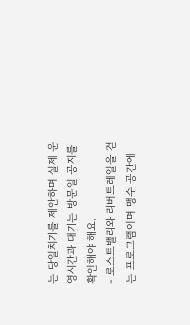는 당일치기를 제안하며 실제 운영시간과 대기는 방문일 공지를 확인해야 해요.
- 로스트밸리와 리버트레일을 걷는 프로그램이며 맹수 공간에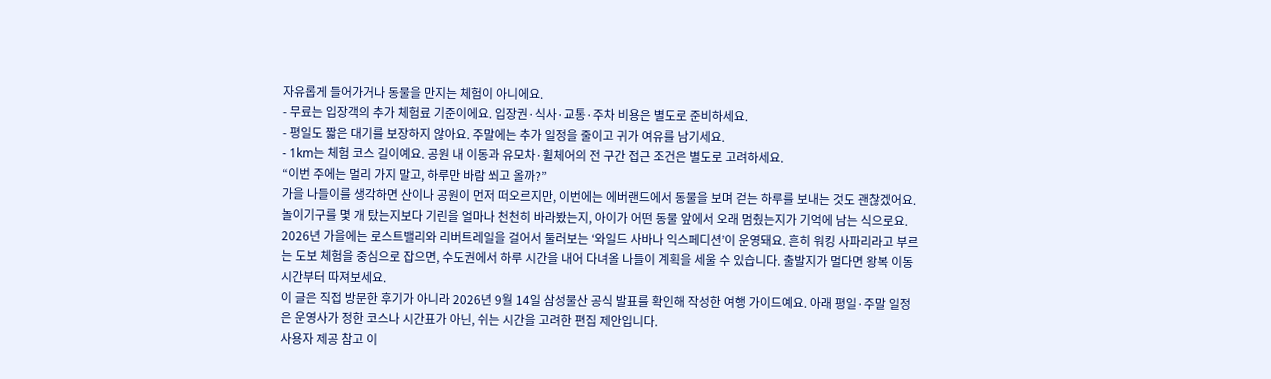자유롭게 들어가거나 동물을 만지는 체험이 아니에요.
- 무료는 입장객의 추가 체험료 기준이에요. 입장권·식사·교통·주차 비용은 별도로 준비하세요.
- 평일도 짧은 대기를 보장하지 않아요. 주말에는 추가 일정을 줄이고 귀가 여유를 남기세요.
- 1km는 체험 코스 길이예요. 공원 내 이동과 유모차·휠체어의 전 구간 접근 조건은 별도로 고려하세요.
“이번 주에는 멀리 가지 말고, 하루만 바람 쐬고 올까?”
가을 나들이를 생각하면 산이나 공원이 먼저 떠오르지만, 이번에는 에버랜드에서 동물을 보며 걷는 하루를 보내는 것도 괜찮겠어요. 놀이기구를 몇 개 탔는지보다 기린을 얼마나 천천히 바라봤는지, 아이가 어떤 동물 앞에서 오래 멈췄는지가 기억에 남는 식으로요.
2026년 가을에는 로스트밸리와 리버트레일을 걸어서 둘러보는 ‘와일드 사바나 익스페디션’이 운영돼요. 흔히 워킹 사파리라고 부르는 도보 체험을 중심으로 잡으면, 수도권에서 하루 시간을 내어 다녀올 나들이 계획을 세울 수 있습니다. 출발지가 멀다면 왕복 이동시간부터 따져보세요.
이 글은 직접 방문한 후기가 아니라 2026년 9월 14일 삼성물산 공식 발표를 확인해 작성한 여행 가이드예요. 아래 평일·주말 일정은 운영사가 정한 코스나 시간표가 아닌, 쉬는 시간을 고려한 편집 제안입니다.
사용자 제공 참고 이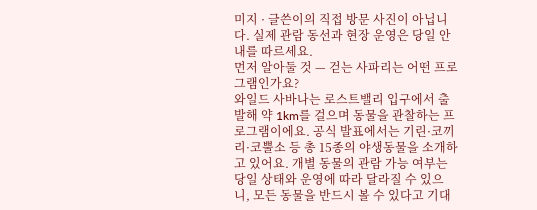미지 · 글쓴이의 직접 방문 사진이 아닙니다. 실제 관람 동선과 현장 운영은 당일 안내를 따르세요.
먼저 알아둘 것 — 걷는 사파리는 어떤 프로그램인가요?
와일드 사바나는 로스트밸리 입구에서 출발해 약 1km를 걸으며 동물을 관찰하는 프로그램이에요. 공식 발표에서는 기린·코끼리·코뿔소 등 총 15종의 야생동물을 소개하고 있어요. 개별 동물의 관람 가능 여부는 당일 상태와 운영에 따라 달라질 수 있으니, 모든 동물을 반드시 볼 수 있다고 기대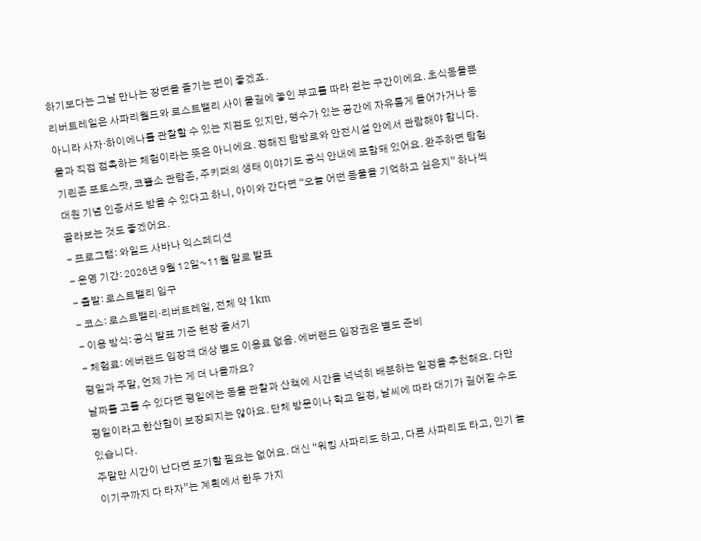하기보다는 그날 만나는 장면을 즐기는 편이 좋겠죠.
리버트레일은 사파리월드와 로스트밸리 사이 물길에 놓인 부교를 따라 걷는 구간이에요. 초식동물뿐 아니라 사자·하이에나를 관찰할 수 있는 지점도 있지만, 맹수가 있는 공간에 자유롭게 들어가거나 동물과 직접 접촉하는 체험이라는 뜻은 아니에요. 정해진 탐방로와 안전시설 안에서 관람해야 합니다.
기린존 포토스팟, 코뿔소 관람존, 주키퍼의 생태 이야기도 공식 안내에 포함돼 있어요. 완주하면 탐험대원 기념 인증서도 받을 수 있다고 하니, 아이와 간다면 “오늘 어떤 동물을 기억하고 싶은지” 하나씩 골라보는 것도 좋겠어요.
- 프로그램: 와일드 사바나 익스페디션
- 운영 기간: 2026년 9월 12일~11월 말로 발표
- 출발: 로스트밸리 입구
- 코스: 로스트밸리·리버트레일, 전체 약 1km
- 이용 방식: 공식 발표 기준 현장 줄서기
- 체험료: 에버랜드 입장객 대상 별도 이용료 없음. 에버랜드 입장권은 별도 준비
평일과 주말, 언제 가는 게 더 나을까요?
날짜를 고를 수 있다면 평일에는 동물 관찰과 산책에 시간을 넉넉히 배분하는 일정을 추천해요. 다만 평일이라고 한산함이 보장되지는 않아요. 단체 방문이나 학교 일정, 날씨에 따라 대기가 길어질 수도 있습니다.
주말만 시간이 난다면 포기할 필요는 없어요. 대신 “워킹 사파리도 하고, 다른 사파리도 타고, 인기 놀이기구까지 다 타자”는 계획에서 한두 가지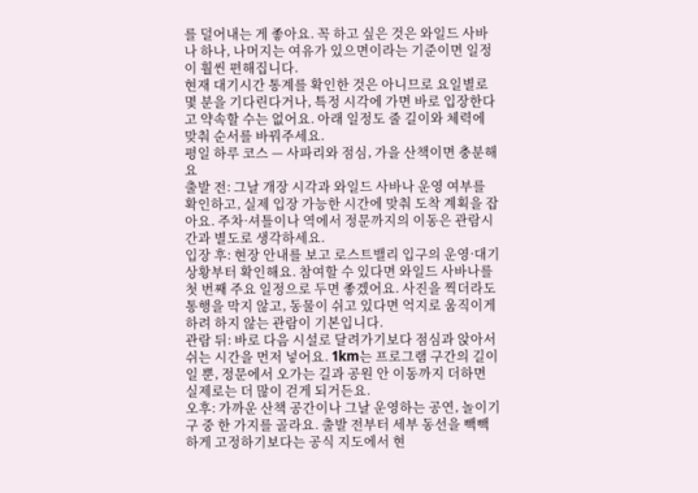를 덜어내는 게 좋아요. 꼭 하고 싶은 것은 와일드 사바나 하나, 나머지는 여유가 있으면이라는 기준이면 일정이 훨씬 편해집니다.
현재 대기시간 통계를 확인한 것은 아니므로 요일별로 몇 분을 기다린다거나, 특정 시각에 가면 바로 입장한다고 약속할 수는 없어요. 아래 일정도 줄 길이와 체력에 맞춰 순서를 바꿔주세요.
평일 하루 코스 — 사파리와 점심, 가을 산책이면 충분해요
출발 전: 그날 개장 시각과 와일드 사바나 운영 여부를 확인하고, 실제 입장 가능한 시간에 맞춰 도착 계획을 잡아요. 주차·셔틀이나 역에서 정문까지의 이동은 관람시간과 별도로 생각하세요.
입장 후: 현장 안내를 보고 로스트밸리 입구의 운영·대기 상황부터 확인해요. 참여할 수 있다면 와일드 사바나를 첫 번째 주요 일정으로 두면 좋겠어요. 사진을 찍더라도 통행을 막지 않고, 동물이 쉬고 있다면 억지로 움직이게 하려 하지 않는 관람이 기본입니다.
관람 뒤: 바로 다음 시설로 달려가기보다 점심과 앉아서 쉬는 시간을 먼저 넣어요. 1km는 프로그램 구간의 길이일 뿐, 정문에서 오가는 길과 공원 안 이동까지 더하면 실제로는 더 많이 걷게 되거든요.
오후: 가까운 산책 공간이나 그날 운영하는 공연, 놀이기구 중 한 가지를 골라요. 출발 전부터 세부 동선을 빽빽하게 고정하기보다는 공식 지도에서 현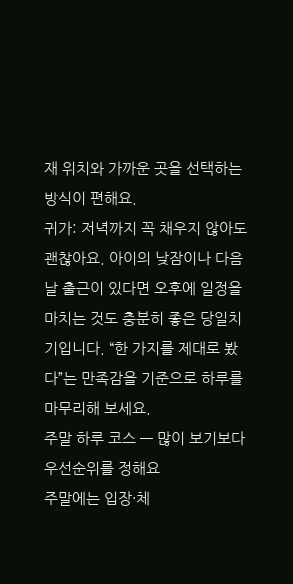재 위치와 가까운 곳을 선택하는 방식이 편해요.
귀가: 저녁까지 꼭 채우지 않아도 괜찮아요. 아이의 낮잠이나 다음 날 출근이 있다면 오후에 일정을 마치는 것도 충분히 좋은 당일치기입니다. “한 가지를 제대로 봤다”는 만족감을 기준으로 하루를 마무리해 보세요.
주말 하루 코스 — 많이 보기보다 우선순위를 정해요
주말에는 입장·체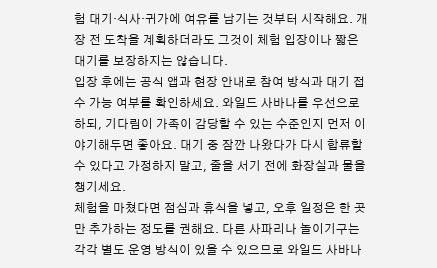험 대기·식사·귀가에 여유를 남기는 것부터 시작해요. 개장 전 도착을 계획하더라도 그것이 체험 입장이나 짧은 대기를 보장하지는 않습니다.
입장 후에는 공식 앱과 현장 안내로 참여 방식과 대기 접수 가능 여부를 확인하세요. 와일드 사바나를 우선으로 하되, 기다림이 가족이 감당할 수 있는 수준인지 먼저 이야기해두면 좋아요. 대기 중 잠깐 나왔다가 다시 합류할 수 있다고 가정하지 말고, 줄을 서기 전에 화장실과 물을 챙기세요.
체험을 마쳤다면 점심과 휴식을 넣고, 오후 일정은 한 곳만 추가하는 정도를 권해요. 다른 사파리나 놀이기구는 각각 별도 운영 방식이 있을 수 있으므로 와일드 사바나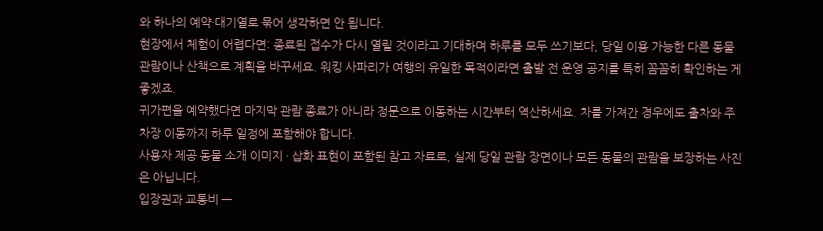와 하나의 예약·대기열로 묶어 생각하면 안 됩니다.
현장에서 체험이 어렵다면: 종료된 접수가 다시 열릴 것이라고 기대하며 하루를 모두 쓰기보다, 당일 이용 가능한 다른 동물 관람이나 산책으로 계획을 바꾸세요. 워킹 사파리가 여행의 유일한 목적이라면 출발 전 운영 공지를 특히 꼼꼼히 확인하는 게 좋겠죠.
귀가편을 예약했다면 마지막 관람 종료가 아니라 정문으로 이동하는 시간부터 역산하세요. 차를 가져간 경우에도 출차와 주차장 이동까지 하루 일정에 포함해야 합니다.
사용자 제공 동물 소개 이미지 · 삽화 표현이 포함된 참고 자료로, 실제 당일 관람 장면이나 모든 동물의 관람을 보장하는 사진은 아닙니다.
입장권과 교통비 —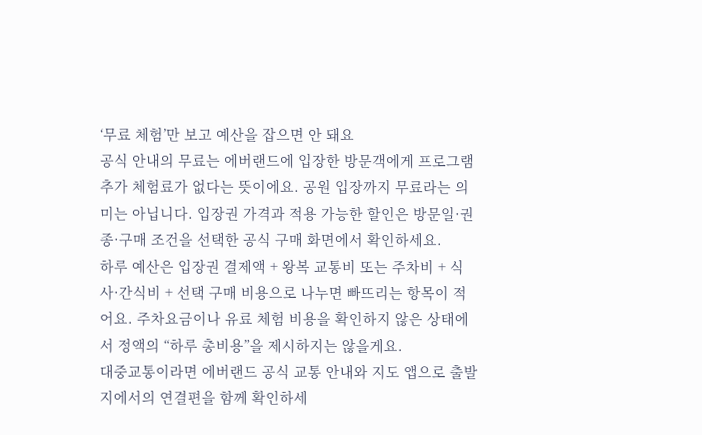‘무료 체험’만 보고 예산을 잡으면 안 돼요
공식 안내의 무료는 에버랜드에 입장한 방문객에게 프로그램 추가 체험료가 없다는 뜻이에요. 공원 입장까지 무료라는 의미는 아닙니다. 입장권 가격과 적용 가능한 할인은 방문일·권종·구매 조건을 선택한 공식 구매 화면에서 확인하세요.
하루 예산은 입장권 결제액 + 왕복 교통비 또는 주차비 + 식사·간식비 + 선택 구매 비용으로 나누면 빠뜨리는 항목이 적어요. 주차요금이나 유료 체험 비용을 확인하지 않은 상태에서 정액의 “하루 총비용”을 제시하지는 않을게요.
대중교통이라면 에버랜드 공식 교통 안내와 지도 앱으로 출발지에서의 연결편을 함께 확인하세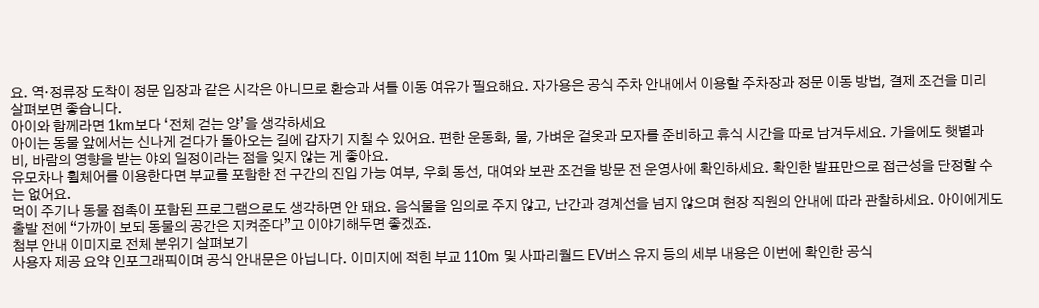요. 역·정류장 도착이 정문 입장과 같은 시각은 아니므로 환승과 셔틀 이동 여유가 필요해요. 자가용은 공식 주차 안내에서 이용할 주차장과 정문 이동 방법, 결제 조건을 미리 살펴보면 좋습니다.
아이와 함께라면 1km보다 ‘전체 걷는 양’을 생각하세요
아이는 동물 앞에서는 신나게 걷다가 돌아오는 길에 갑자기 지칠 수 있어요. 편한 운동화, 물, 가벼운 겉옷과 모자를 준비하고 휴식 시간을 따로 남겨두세요. 가을에도 햇볕과 비, 바람의 영향을 받는 야외 일정이라는 점을 잊지 않는 게 좋아요.
유모차나 휠체어를 이용한다면 부교를 포함한 전 구간의 진입 가능 여부, 우회 동선, 대여와 보관 조건을 방문 전 운영사에 확인하세요. 확인한 발표만으로 접근성을 단정할 수는 없어요.
먹이 주기나 동물 접촉이 포함된 프로그램으로도 생각하면 안 돼요. 음식물을 임의로 주지 않고, 난간과 경계선을 넘지 않으며 현장 직원의 안내에 따라 관찰하세요. 아이에게도 출발 전에 “가까이 보되 동물의 공간은 지켜준다”고 이야기해두면 좋겠죠.
첨부 안내 이미지로 전체 분위기 살펴보기
사용자 제공 요약 인포그래픽이며 공식 안내문은 아닙니다. 이미지에 적힌 부교 110m 및 사파리월드 EV버스 유지 등의 세부 내용은 이번에 확인한 공식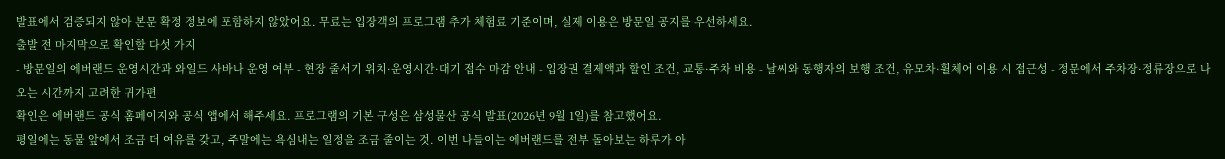발표에서 검증되지 않아 본문 확정 정보에 포함하지 않았어요. 무료는 입장객의 프로그램 추가 체험료 기준이며, 실제 이용은 방문일 공지를 우선하세요.
출발 전 마지막으로 확인할 다섯 가지
- 방문일의 에버랜드 운영시간과 와일드 사바나 운영 여부 - 현장 줄서기 위치·운영시간·대기 접수 마감 안내 - 입장권 결제액과 할인 조건, 교통·주차 비용 - 날씨와 동행자의 보행 조건, 유모차·휠체어 이용 시 접근성 - 정문에서 주차장·정류장으로 나오는 시간까지 고려한 귀가편
확인은 에버랜드 공식 홈페이지와 공식 앱에서 해주세요. 프로그램의 기본 구성은 삼성물산 공식 발표(2026년 9월 1일)를 참고했어요.
평일에는 동물 앞에서 조금 더 여유를 갖고, 주말에는 욕심내는 일정을 조금 줄이는 것. 이번 나들이는 에버랜드를 전부 돌아보는 하루가 아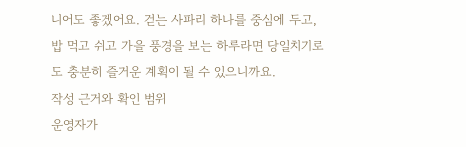니어도 좋겠어요. 걷는 사파리 하나를 중심에 두고, 밥 먹고 쉬고 가을 풍경을 보는 하루라면 당일치기로도 충분히 즐거운 계획이 될 수 있으니까요.
작성 근거와 확인 범위
운영자가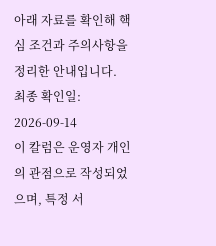아래 자료를 확인해 핵심 조건과 주의사항을 정리한 안내입니다.
최종 확인일: 2026-09-14
이 칼럼은 운영자 개인의 관점으로 작성되었으며, 특정 서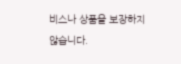비스나 상품을 보장하지 않습니다.